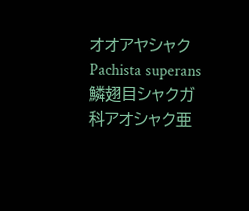オオアヤシャク
Pachista superans
鱗翅目シャクガ科アオシャク亜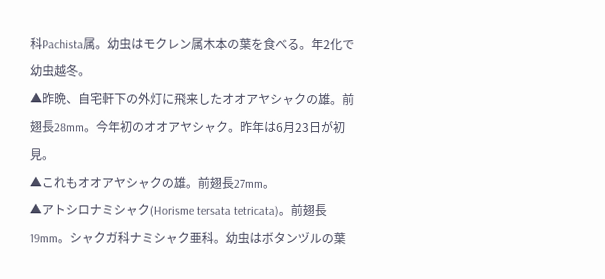科Pachista属。幼虫はモクレン属木本の葉を食べる。年2化で幼虫越冬。
▲昨晩、自宅軒下の外灯に飛来したオオアヤシャクの雄。前翅長28mm。今年初のオオアヤシャク。昨年は6月23日が初見。
▲これもオオアヤシャクの雄。前翅長27mm。
▲アトシロナミシャク(Horisme tersata tetricata)。前翅長19mm。シャクガ科ナミシャク亜科。幼虫はボタンヅルの葉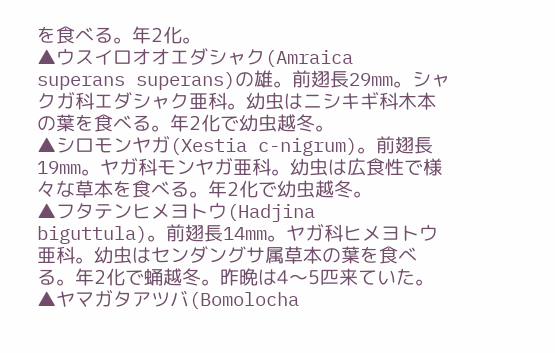を食べる。年2化。
▲ウスイロオオエダシャク(Amraica superans superans)の雄。前翅長29mm。シャクガ科エダシャク亜科。幼虫はニシキギ科木本の葉を食べる。年2化で幼虫越冬。
▲シロモンヤガ(Xestia c-nigrum)。前翅長19mm。ヤガ科モンヤガ亜科。幼虫は広食性で様々な草本を食べる。年2化で幼虫越冬。
▲フタテンヒメヨトウ(Hadjina biguttula)。前翅長14mm。ヤガ科ヒメヨトウ亜科。幼虫はセンダングサ属草本の葉を食べる。年2化で蛹越冬。昨晩は4〜5匹来ていた。
▲ヤマガタアツバ(Bomolocha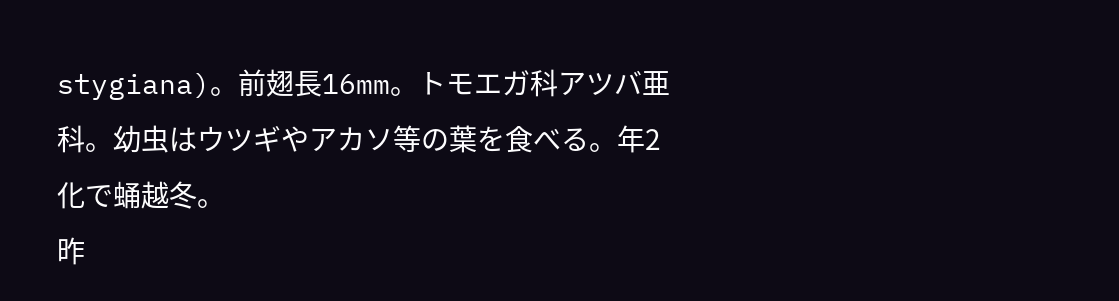stygiana)。前翅長16mm。トモエガ科アツバ亜科。幼虫はウツギやアカソ等の葉を食べる。年2化で蛹越冬。
昨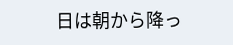日は朝から降っ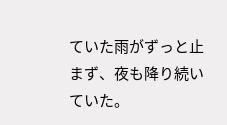ていた雨がずっと止まず、夜も降り続いていた。